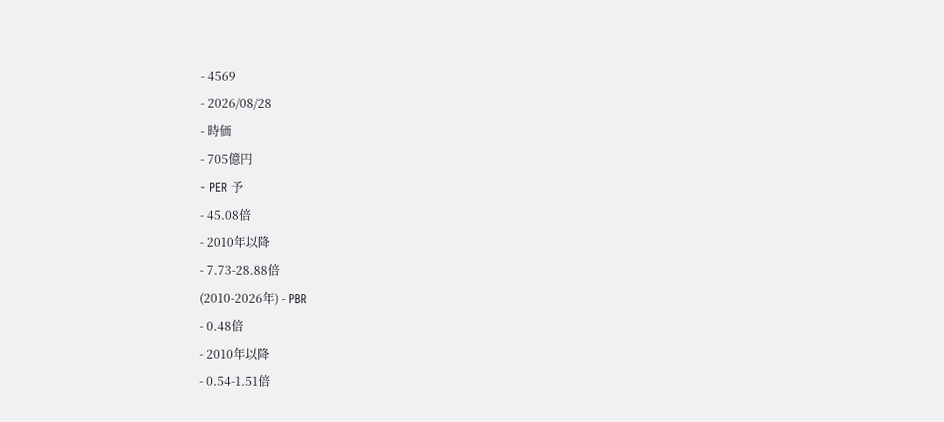- 4569
- 2026/08/28
- 時価
- 705億円
- PER 予
- 45.08倍
- 2010年以降
- 7.73-28.88倍
(2010-2026年) - PBR
- 0.48倍
- 2010年以降
- 0.54-1.51倍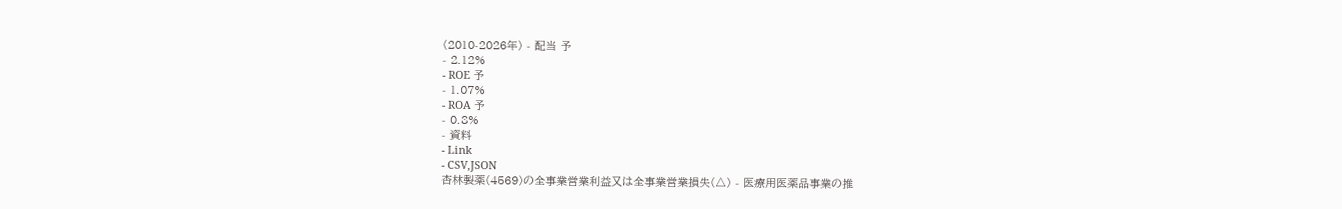(2010-2026年) - 配当 予
- 2.12%
- ROE 予
- 1.07%
- ROA 予
- 0.8%
- 資料
- Link
- CSV,JSON
杏林製薬(4569)の全事業営業利益又は全事業営業損失(△) - 医療用医薬品事業の推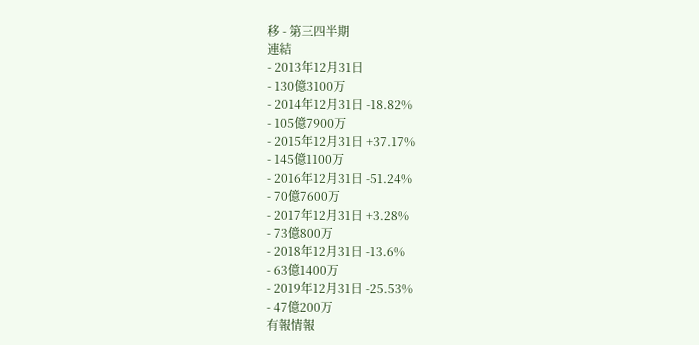移 - 第三四半期
連結
- 2013年12月31日
- 130億3100万
- 2014年12月31日 -18.82%
- 105億7900万
- 2015年12月31日 +37.17%
- 145億1100万
- 2016年12月31日 -51.24%
- 70億7600万
- 2017年12月31日 +3.28%
- 73億800万
- 2018年12月31日 -13.6%
- 63億1400万
- 2019年12月31日 -25.53%
- 47億200万
有報情報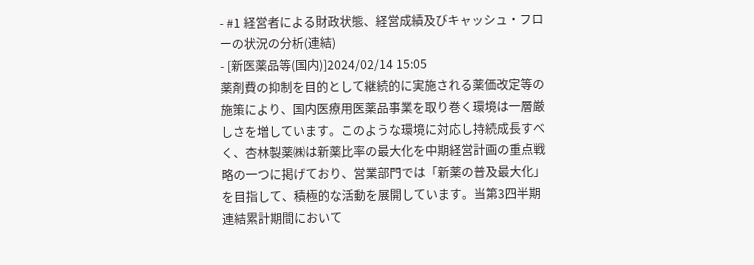- #1 経営者による財政状態、経営成績及びキャッシュ・フローの状況の分析(連結)
- [新医薬品等(国内)]2024/02/14 15:05
薬剤費の抑制を目的として継続的に実施される薬価改定等の施策により、国内医療用医薬品事業を取り巻く環境は一層厳しさを増しています。このような環境に対応し持続成長すべく、杏林製薬㈱は新薬比率の最大化を中期経営計画の重点戦略の一つに掲げており、営業部門では「新薬の普及最大化」を目指して、積極的な活動を展開しています。当第3四半期連結累計期間において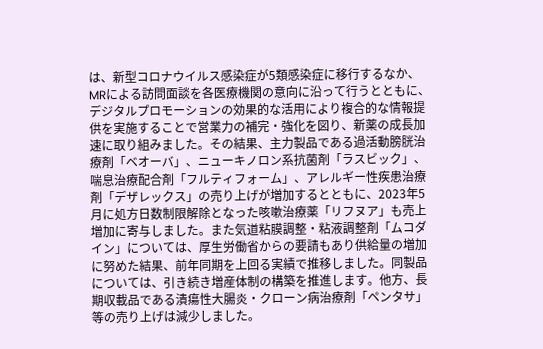は、新型コロナウイルス感染症が5類感染症に移行するなか、MRによる訪問面談を各医療機関の意向に沿って行うとともに、デジタルプロモーションの効果的な活用により複合的な情報提供を実施することで営業力の補完・強化を図り、新薬の成長加速に取り組みました。その結果、主力製品である過活動膀胱治療剤「ベオーバ」、ニューキノロン系抗菌剤「ラスビック」、喘息治療配合剤「フルティフォーム」、アレルギー性疾患治療剤「デザレックス」の売り上げが増加するとともに、2023年5月に処方日数制限解除となった咳嗽治療薬「リフヌア」も売上増加に寄与しました。また気道粘膜調整・粘液調整剤「ムコダイン」については、厚生労働省からの要請もあり供給量の増加に努めた結果、前年同期を上回る実績で推移しました。同製品については、引き続き増産体制の構築を推進します。他方、長期収載品である潰瘍性大腸炎・クローン病治療剤「ペンタサ」等の売り上げは減少しました。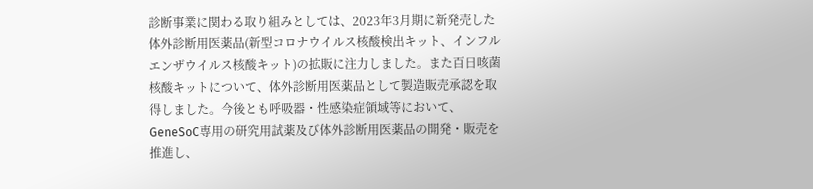診断事業に関わる取り組みとしては、2023年3月期に新発売した体外診断用医薬品(新型コロナウイルス核酸検出キット、インフルエンザウイルス核酸キット)の拡販に注力しました。また百日咳菌核酸キットについて、体外診断用医薬品として製造販売承認を取得しました。今後とも呼吸器・性感染症領域等において、GeneSoC専用の研究用試薬及び体外診断用医薬品の開発・販売を推進し、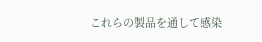これらの製品を通して感染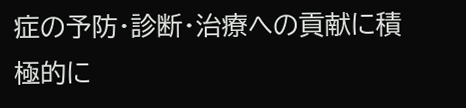症の予防・診断・治療への貢献に積極的に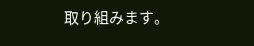取り組みます。